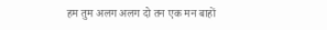हम तुम अलग अलग दो तन एक मन बाहों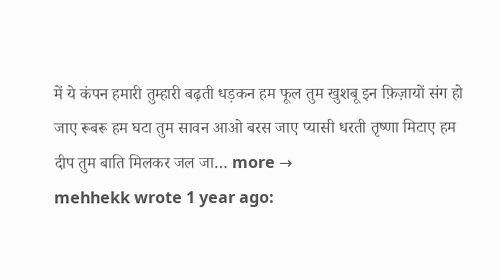में ये कंपन हमारी तुम्हारी बढ़ती धड़कन हम फूल तुम खुशबू इन फ़िज़ायों संग हो जाए रूबरू हम घटा तुम सावन आओ बरस जाए प्यासी धरती तृष्णा मिटाए हम दीप तुम बाति मिलकर जल जा… more →
mehhekk wrote 1 year ago: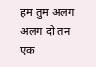हम तुम अलग अलग दो तन एक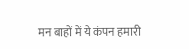मन बाहों में ये कंपन हमारी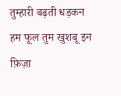तुम्हारी बढ़ती धड़कन हम फूल तुम खुशबू इन फ़िज़ा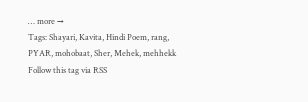… more →
Tags: Shayari, Kavita, Hindi Poem, rang, PYAR, mohobaat, Sher, Mehek, mehhekk
Follow this tag via RSS